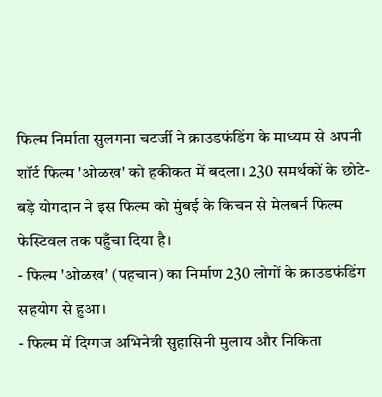फिल्म निर्माता सुलगना चटर्जी ने क्राउडफंडिंग के माध्यम से अपनी शॉर्ट फिल्म 'ओळख' को हकीकत में बदला। 230 समर्थकों के छोटे-बड़े योगदान ने इस फिल्म को मुंबई के किचन से मेलबर्न फिल्म फेस्टिवल तक पहुँचा दिया है।
- फिल्म 'ओळख' (पहचान) का निर्माण 230 लोगों के क्राउडफंडिंग सहयोग से हुआ।
- फिल्म में दिग्गज अभिनेत्री सुहासिनी मुलाय और निकिता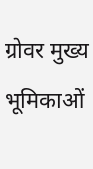ग्रोवर मुख्य भूमिकाओं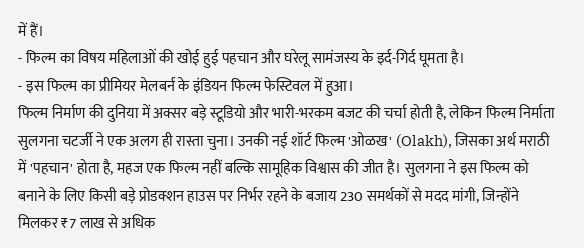में हैं।
- फिल्म का विषय महिलाओं की खोई हुई पहचान और घरेलू सामंजस्य के इर्द-गिर्द घूमता है।
- इस फिल्म का प्रीमियर मेलबर्न के इंडियन फिल्म फेस्टिवल में हुआ।
फिल्म निर्माण की दुनिया में अक्सर बड़े स्टूडियो और भारी-भरकम बजट की चर्चा होती है, लेकिन फिल्म निर्माता सुलगना चटर्जी ने एक अलग ही रास्ता चुना। उनकी नई शॉर्ट फिल्म 'ओळख' (Olakh), जिसका अर्थ मराठी में 'पहचान' होता है, महज एक फिल्म नहीं बल्कि सामूहिक विश्वास की जीत है। सुलगना ने इस फिल्म को बनाने के लिए किसी बड़े प्रोडक्शन हाउस पर निर्भर रहने के बजाय 230 समर्थकों से मदद मांगी, जिन्होंने मिलकर ₹7 लाख से अधिक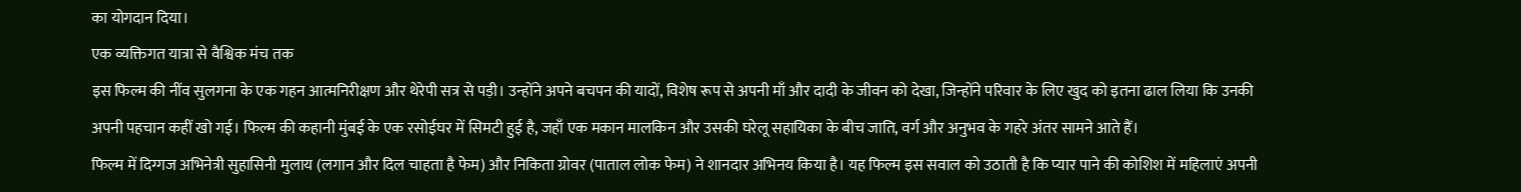का योगदान दिया।
एक व्यक्तिगत यात्रा से वैश्विक मंच तक
इस फिल्म की नींव सुलगना के एक गहन आत्मनिरीक्षण और थेरेपी सत्र से पड़ी। उन्होंने अपने बचपन की यादों, विशेष रूप से अपनी माँ और दादी के जीवन को देखा, जिन्होंने परिवार के लिए खुद को इतना ढाल लिया कि उनकी अपनी पहचान कहीं खो गई। फिल्म की कहानी मुंबई के एक रसोईघर में सिमटी हुई है, जहाँ एक मकान मालकिन और उसकी घरेलू सहायिका के बीच जाति, वर्ग और अनुभव के गहरे अंतर सामने आते हैं।
फिल्म में दिग्गज अभिनेत्री सुहासिनी मुलाय (लगान और दिल चाहता है फेम) और निकिता ग्रोवर (पाताल लोक फेम) ने शानदार अभिनय किया है। यह फिल्म इस सवाल को उठाती है कि प्यार पाने की कोशिश में महिलाएं अपनी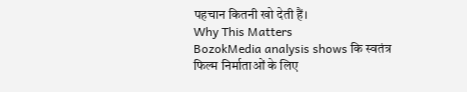पहचान कितनी खो देती हैं।
Why This Matters
BozokMedia analysis shows कि स्वतंत्र फिल्म निर्माताओं के लिए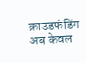क्राउडफंडिंग अब केवल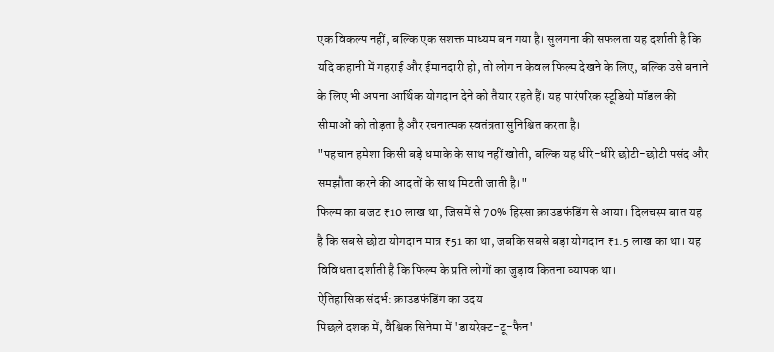एक विकल्प नहीं, बल्कि एक सशक्त माध्यम बन गया है। सुलगना की सफलता यह दर्शाती है कि यदि कहानी में गहराई और ईमानदारी हो, तो लोग न केवल फिल्म देखने के लिए, बल्कि उसे बनाने के लिए भी अपना आर्थिक योगदान देने को तैयार रहते हैं। यह पारंपरिक स्टूडियो मॉडल की सीमाओं को तोड़ता है और रचनात्मक स्वतंत्रता सुनिश्चित करता है।
"पहचान हमेशा किसी बड़े धमाके के साथ नहीं खोती, बल्कि यह धीरे-धीरे छोटी-छोटी पसंद और समझौता करने की आदतों के साथ मिटती जाती है।"
फिल्म का बजट ₹10 लाख था, जिसमें से 70% हिस्सा क्राउडफंडिंग से आया। दिलचस्प बात यह है कि सबसे छोटा योगदान मात्र ₹51 का था, जबकि सबसे बड़ा योगदान ₹1.5 लाख का था। यह विविधता दर्शाती है कि फिल्म के प्रति लोगों का जुड़ाव कितना व्यापक था।
ऐतिहासिक संदर्भ: क्राउडफंडिंग का उदय
पिछले दशक में, वैश्विक सिनेमा में 'डायरेक्ट-टू-फैन'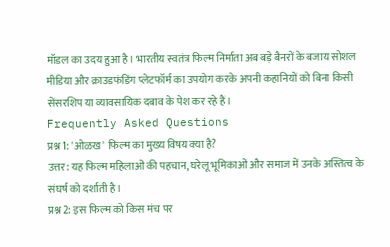मॉडल का उदय हुआ है। भारतीय स्वतंत्र फिल्म निर्माता अब बड़े बैनरों के बजाय सोशल मीडिया और क्राउडफंडिंग प्लेटफॉर्म का उपयोग करके अपनी कहानियों को बिना किसी सेंसरशिप या व्यावसायिक दबाव के पेश कर रहे हैं।
Frequently Asked Questions
प्रश्न 1: 'ओळख' फिल्म का मुख्य विषय क्या है?
उत्तर: यह फिल्म महिलाओं की पहचान, घरेलू भूमिकाओं और समाज में उनके अस्तित्व के संघर्ष को दर्शाती है।
प्रश्न 2: इस फिल्म को किस मंच पर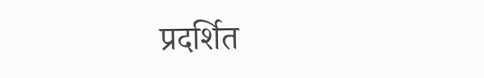प्रदर्शित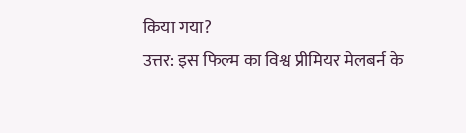किया गया?
उत्तर: इस फिल्म का विश्व प्रीमियर मेलबर्न के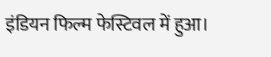इंडियन फिल्म फेस्टिवल में हुआ।